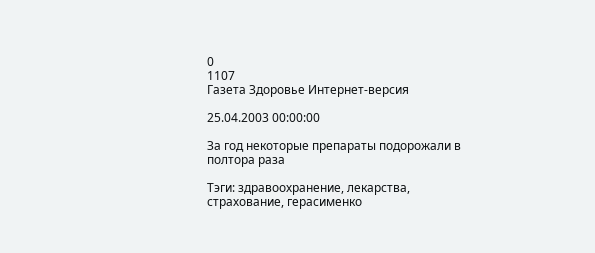0
1107
Газета Здоровье Интернет-версия

25.04.2003 00:00:00

За год некоторые препараты подорожали в полтора раза

Тэги: здравоохранение, лекарства, страхование, герасименко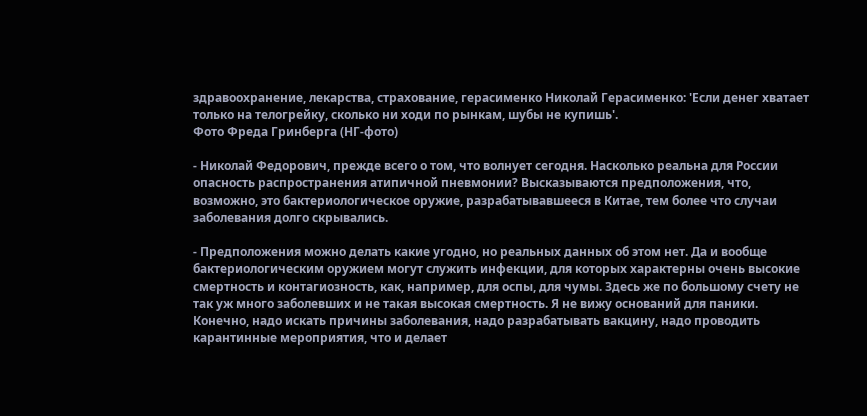здравоохранение, лекарства, страхование, герасименко Николай Герасименко: 'Если денег хватает только на телогрейку, сколько ни ходи по рынкам, шубы не купишь'.
Фото Фреда Гринберга (НГ-фото)

- Николай Федорович, прежде всего о том, что волнует сегодня. Насколько реальна для России опасность распространения атипичной пневмонии? Высказываются предположения, что, возможно, это бактериологическое оружие, разрабатывавшееся в Китае, тем более что случаи заболевания долго скрывались.

- Предположения можно делать какие угодно, но реальных данных об этом нет. Да и вообще бактериологическим оружием могут служить инфекции, для которых характерны очень высокие смертность и контагиозность, как, например, для оспы, для чумы. Здесь же по большому счету не так уж много заболевших и не такая высокая смертность. Я не вижу оснований для паники. Конечно, надо искать причины заболевания, надо разрабатывать вакцину, надо проводить карантинные мероприятия, что и делает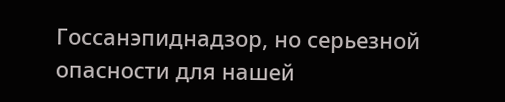Госсанэпиднадзор, но серьезной опасности для нашей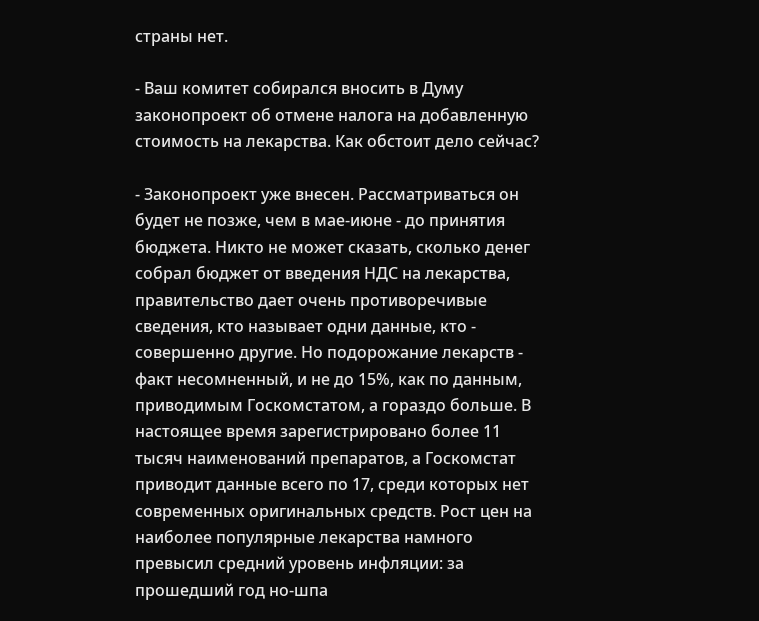страны нет.

- Ваш комитет собирался вносить в Думу законопроект об отмене налога на добавленную стоимость на лекарства. Как обстоит дело сейчас?

- Законопроект уже внесен. Рассматриваться он будет не позже, чем в мае-июне - до принятия бюджета. Никто не может сказать, сколько денег собрал бюджет от введения НДС на лекарства, правительство дает очень противоречивые сведения, кто называет одни данные, кто - совершенно другие. Но подорожание лекарств - факт несомненный, и не до 15%, как по данным, приводимым Госкомстатом, а гораздо больше. В настоящее время зарегистрировано более 11 тысяч наименований препаратов, а Госкомстат приводит данные всего по 17, среди которых нет современных оригинальных средств. Рост цен на наиболее популярные лекарства намного превысил средний уровень инфляции: за прошедший год но-шпа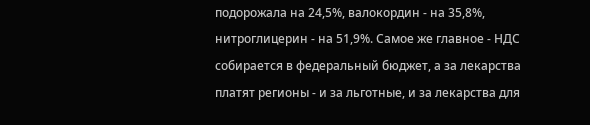подорожала на 24,5%, валокордин - на 35,8%, нитроглицерин - на 51,9%. Самое же главное - НДС собирается в федеральный бюджет, а за лекарства платят регионы - и за льготные, и за лекарства для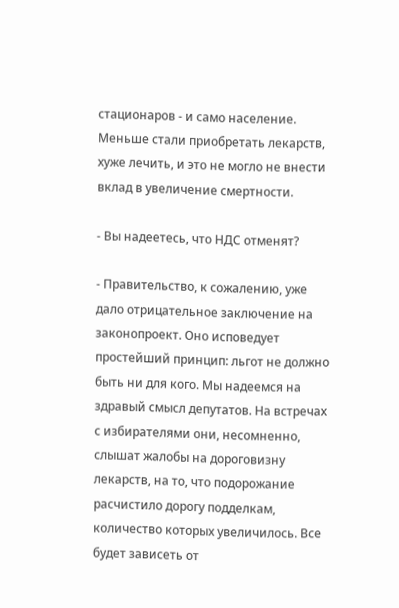стационаров - и само население. Меньше стали приобретать лекарств, хуже лечить, и это не могло не внести вклад в увеличение смертности.

- Вы надеетесь, что НДС отменят?

- Правительство, к сожалению, уже дало отрицательное заключение на законопроект. Оно исповедует простейший принцип: льгот не должно быть ни для кого. Мы надеемся на здравый смысл депутатов. На встречах с избирателями они, несомненно, слышат жалобы на дороговизну лекарств, на то, что подорожание расчистило дорогу подделкам, количество которых увеличилось. Все будет зависеть от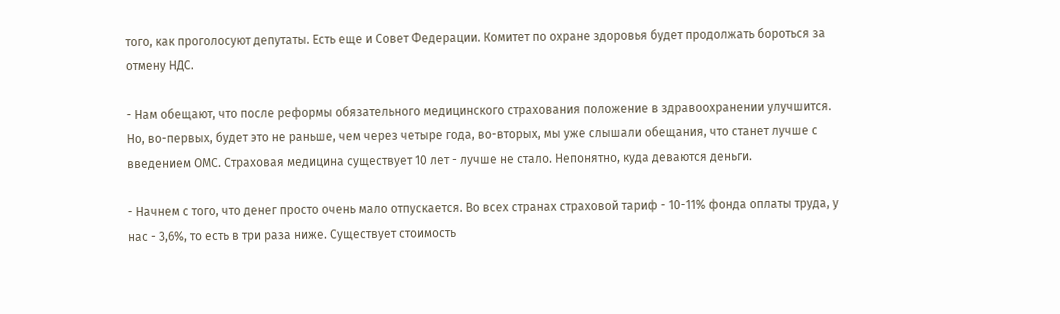того, как проголосуют депутаты. Есть еще и Совет Федерации. Комитет по охране здоровья будет продолжать бороться за отмену НДС.

- Нам обещают, что после реформы обязательного медицинского страхования положение в здравоохранении улучшится. Но, во-первых, будет это не раньше, чем через четыре года, во-вторых, мы уже слышали обещания, что станет лучше с введением ОМС. Страховая медицина существует 10 лет - лучше не стало. Непонятно, куда деваются деньги.

- Начнем с того, что денег просто очень мало отпускается. Во всех странах страховой тариф - 10-11% фонда оплаты труда, у нас - 3,6%, то есть в три раза ниже. Существует стоимость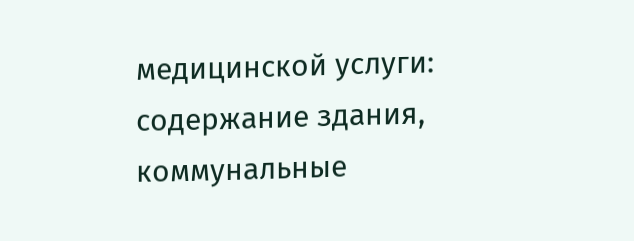медицинской услуги: содержание здания, коммунальные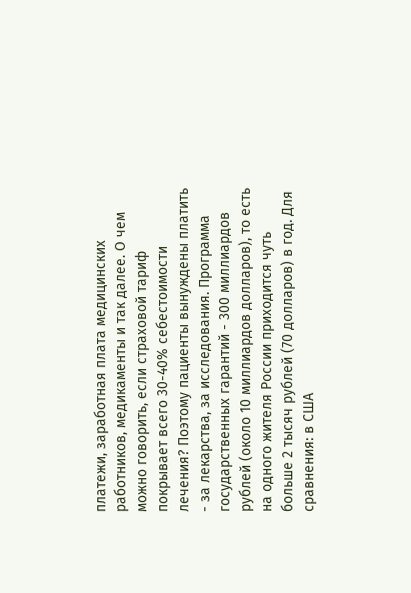платежи, заработная плата медицинских работников, медикаменты и так далее. О чем можно говорить, если страховой тариф покрывает всего 30-40% себестоимости лечения? Поэтому пациенты вынуждены платить - за лекарства, за исследования. Программа государственных гарантий - 300 миллиардов рублей (около 10 миллиардов долларов), то есть на одного жителя России приходится чуть больше 2 тысяч рублей (70 долларов) в год. Для сравнения: в США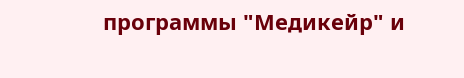программы "Медикейр" и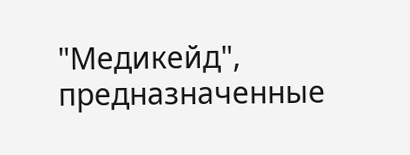"Медикейд", предназначенные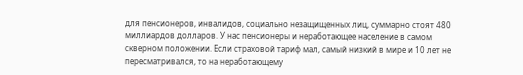для пенсионеров, инвалидов, социально незащищенных лиц, суммарно стоят 480 миллиардов долларов. У нас пенсионеры и неработающее население в самом скверном положении. Если страховой тариф мал, самый низкий в мире и 10 лет не пересматривался, то на неработающему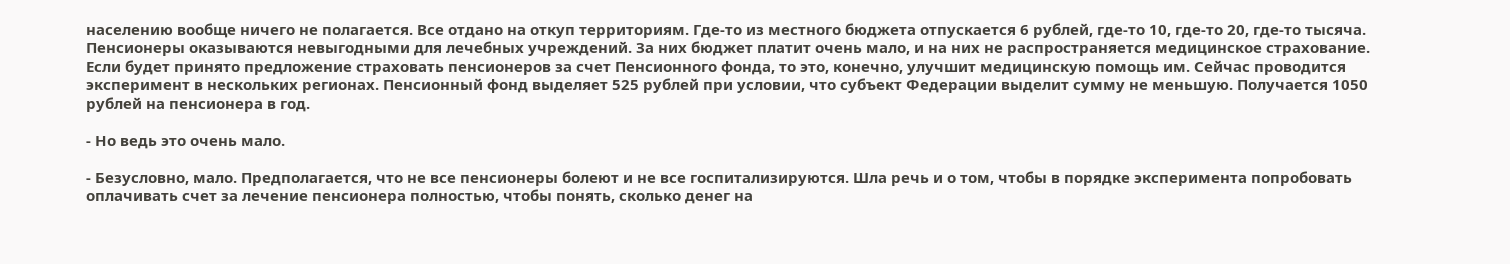населению вообще ничего не полагается. Все отдано на откуп территориям. Где-то из местного бюджета отпускается 6 рублей, где-то 10, где-то 20, где-то тысяча. Пенсионеры оказываются невыгодными для лечебных учреждений. За них бюджет платит очень мало, и на них не распространяется медицинское страхование. Если будет принято предложение страховать пенсионеров за счет Пенсионного фонда, то это, конечно, улучшит медицинскую помощь им. Сейчас проводится эксперимент в нескольких регионах. Пенсионный фонд выделяет 525 рублей при условии, что субъект Федерации выделит сумму не меньшую. Получается 1050 рублей на пенсионера в год.

- Но ведь это очень мало.

- Безусловно, мало. Предполагается, что не все пенсионеры болеют и не все госпитализируются. Шла речь и о том, чтобы в порядке эксперимента попробовать оплачивать счет за лечение пенсионера полностью, чтобы понять, сколько денег на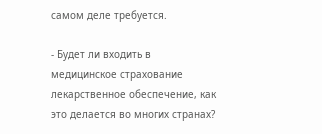самом деле требуется.

- Будет ли входить в медицинское страхование лекарственное обеспечение, как это делается во многих странах?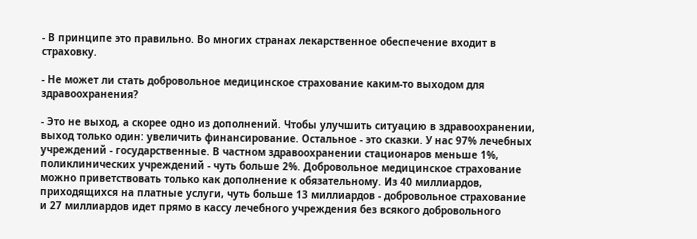- В принципе это правильно. Во многих странах лекарственное обеспечение входит в страховку.

- Не может ли стать добровольное медицинское страхование каким-то выходом для здравоохранения?

- Это не выход, а скорее одно из дополнений. Чтобы улучшить ситуацию в здравоохранении, выход только один: увеличить финансирование. Остальное - это сказки. У нас 97% лечебных учреждений - государственные. В частном здравоохранении стационаров меньше 1%, поликлинических учреждений - чуть больше 2%. Добровольное медицинское страхование можно приветствовать только как дополнение к обязательному. Из 40 миллиардов, приходящихся на платные услуги, чуть больше 13 миллиардов - добровольное страхование и 27 миллиардов идет прямо в кассу лечебного учреждения без всякого добровольного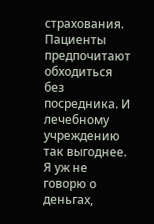страхования. Пациенты предпочитают обходиться без посредника. И лечебному учреждению так выгоднее. Я уж не говорю о деньгах,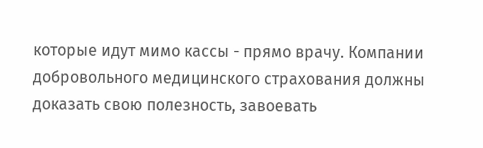которые идут мимо кассы - прямо врачу. Компании добровольного медицинского страхования должны доказать свою полезность, завоевать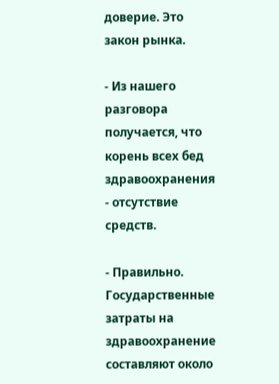доверие. Это закон рынка.

- Из нашего разговора получается, что корень всех бед здравоохранения - отсутствие средств.

- Правильно. Государственные затраты на здравоохранение составляют около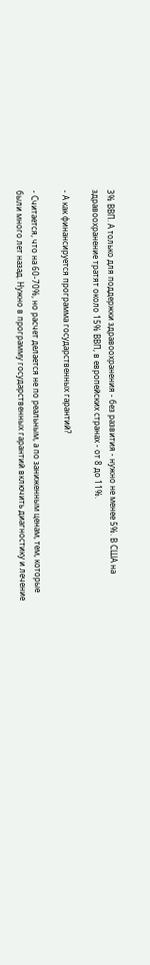3% ВВП. А только для поддержки здравоохранения - без развития - нужно не менее 5%. В США на здравоохранение тратят около 15% ВВП, в европейских странах - от 8 до 11%.

- А как финансируется программа государственных гарантий?

- Считается, что на 60-70%, но расчет делается не по реальным, а по заниженным ценам, тем, которые были много лет назад. Нужно в программу государственных гарантий включить диагностику и лечение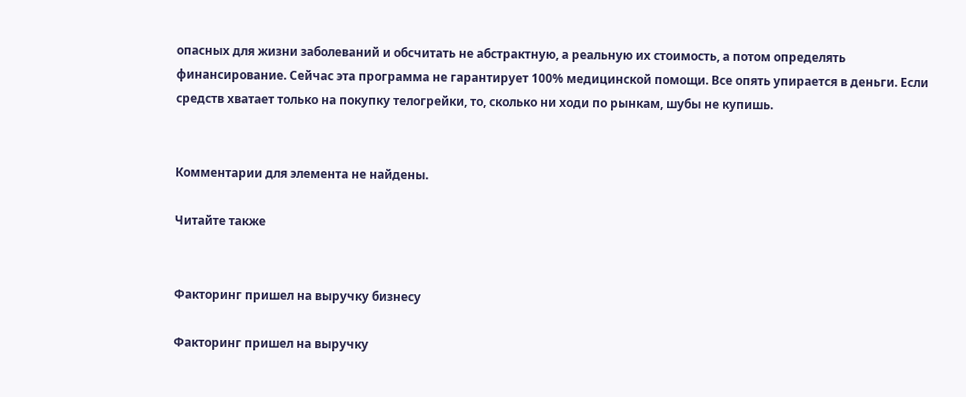опасных для жизни заболеваний и обсчитать не абстрактную, а реальную их стоимость, а потом определять финансирование. Сейчас эта программа не гарантирует 100% медицинской помощи. Все опять упирается в деньги. Если средств хватает только на покупку телогрейки, то, сколько ни ходи по рынкам, шубы не купишь.


Комментарии для элемента не найдены.

Читайте также


Факторинг пришел на выручку бизнесу

Факторинг пришел на выручку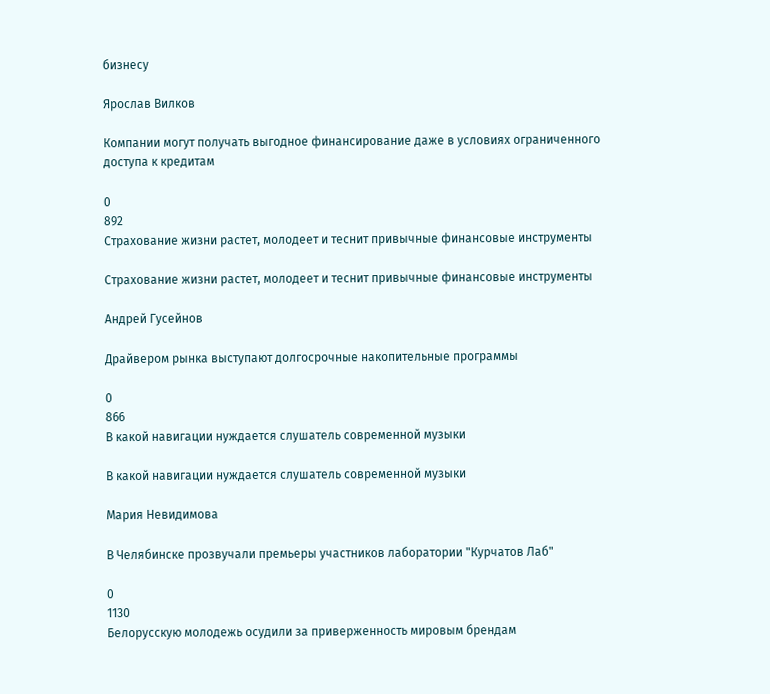бизнесу

Ярослав Вилков

Компании могут получать выгодное финансирование даже в условиях ограниченного доступа к кредитам

0
892
Страхование жизни растет, молодеет и теснит привычные финансовые инструменты

Страхование жизни растет, молодеет и теснит привычные финансовые инструменты

Андрей Гусейнов

Драйвером рынка выступают долгосрочные накопительные программы

0
866
В какой навигации нуждается слушатель современной музыки

В какой навигации нуждается слушатель современной музыки

Мария Невидимова

В Челябинске прозвучали премьеры участников лаборатории "Курчатов Лаб"

0
1130
Белорусскую молодежь осудили за приверженность мировым брендам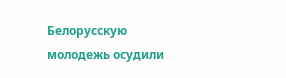Белорусскую молодежь осудили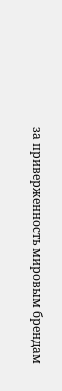за приверженность мировым брендам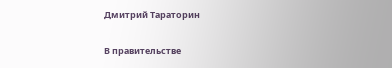Дмитрий Тараторин

В правительстве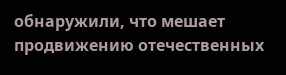обнаружили, что мешает продвижению отечественных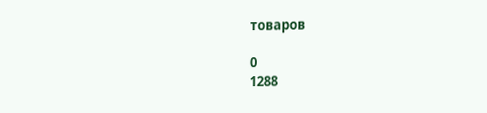товаров

0
1288